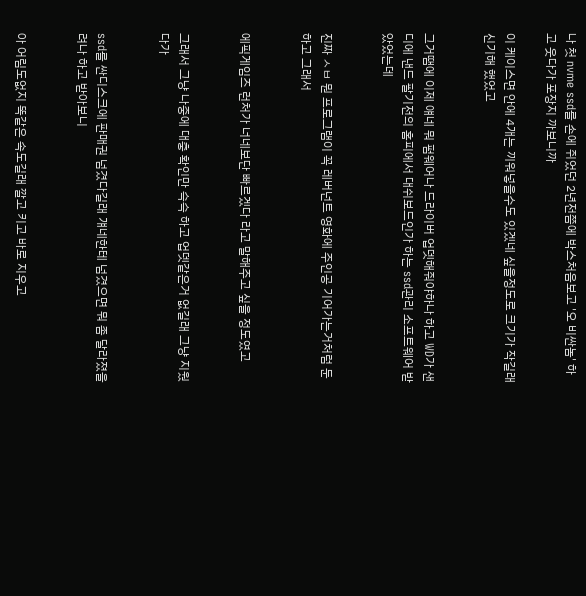나 첫 nvme ssd를 손에 쥐었던 2년전쯤에 박스처음보고 '오 비싼놈' 하고 웃다가 포장지 까보니까

이 케이스면 안에 4개는 끼워넣을수도 있겠네 싶을정도로 크기가 작길래 신기해 했었고


그거땜에 이제 얘네 뭐 펌웨어나 드라이버 업뎃해줘야하나 하고 WD가 샌디에 낸드 팔기전의 홈피에서 대쉬보드인가 하는 ssd관리 소프트웨어 받았었는데


진짜 ㅅㅂ 뭔 프로그램이 꼭 레버넌트 영화에 주인공 기어가는거처럼 둔하고 그래서


에픽게임즈 런처가 너네보단 빠르겠다 라고 말해주고 싶을 정도였고


그래서 그냥 나중에 대충 확인만 슥슥 하고 업뎃같은거 없길래 그냥 지웠다가


ssd를 싼디스크에 판매권 넘겼다길래 걔네한테 넘겼으면 뭐 좀 달라졌을려나 하고 받아보니


아 어림도없지 똑같은 속도길래 깔고 키고 바로 지우고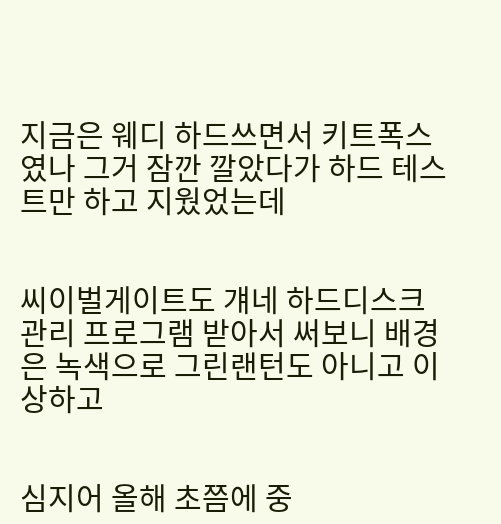지금은 웨디 하드쓰면서 키트폭스였나 그거 잠깐 깔았다가 하드 테스트만 하고 지웠었는데


씨이벌게이트도 걔네 하드디스크 관리 프로그램 받아서 써보니 배경은 녹색으로 그린랜턴도 아니고 이상하고


심지어 올해 초쯤에 중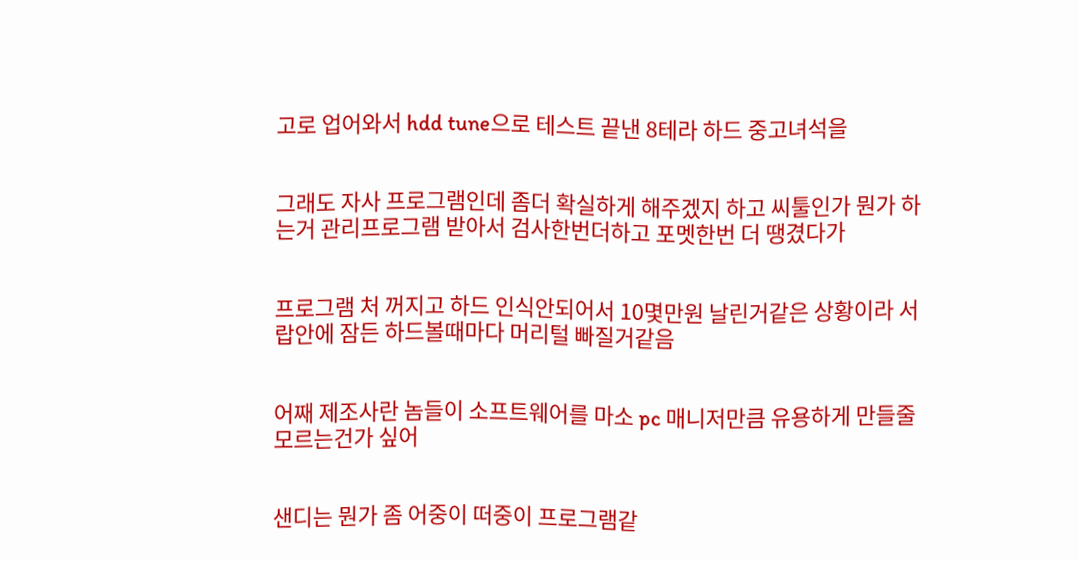고로 업어와서 hdd tune으로 테스트 끝낸 8테라 하드 중고녀석을


그래도 자사 프로그램인데 좀더 확실하게 해주겠지 하고 씨툴인가 뭔가 하는거 관리프로그램 받아서 검사한번더하고 포멧한번 더 땡겼다가


프로그램 처 꺼지고 하드 인식안되어서 10몇만원 날린거같은 상황이라 서랍안에 잠든 하드볼때마다 머리털 빠질거같음


어째 제조사란 놈들이 소프트웨어를 마소 pc 매니저만큼 유용하게 만들줄 모르는건가 싶어


샌디는 뭔가 좀 어중이 떠중이 프로그램같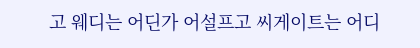고 웨디는 어딘가 어설프고 씨게이트는 어디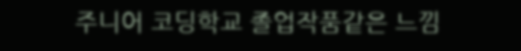주니어 코딩학교 졸업작품같은 느낌